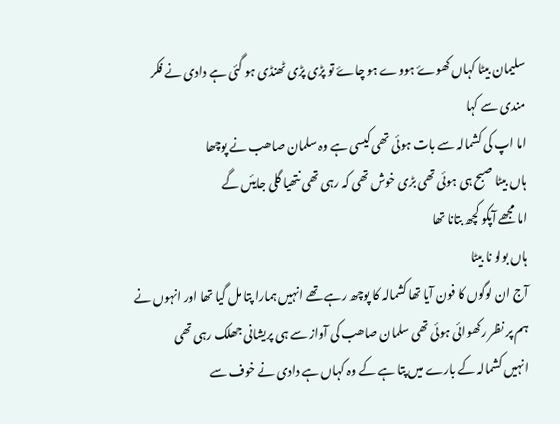سلیمان بیٹا کہاں کھوۓ ہووے ہو چاۓ تو پڑی پڑی ٹھنڈی ہو گئی ہے دادی نے فکر مندی سے کہا
اما اپ کی کشمالہ سے بات ہوئی تھی کیسی ہے وہ سلمان صاھب نے پوچھا
ہاں بیٹا صبح ہی ہوئی تھی بڑی خوش تھی کہ رہی تھی نتھیا گلی جایئں گے
اما مجھے آپکو کچھ بتانا تھا
ہاں بولو نا بیٹا
آج ان لوگوں کا فون آیا تھا کشمالہ کا پوچھ رہے تھے انہیں ہمارا پتا مل گیا تھا اور انہوں نے ہم پر نظر رکھوائی ہوئی تھی سلمان صاھب کی آواز سے ہی پریشانی جھلک رہی تھی
انہیں کشمالہ کے بارے میں پتا ہے کے وہ کہاں ہے دادی نے خوف سے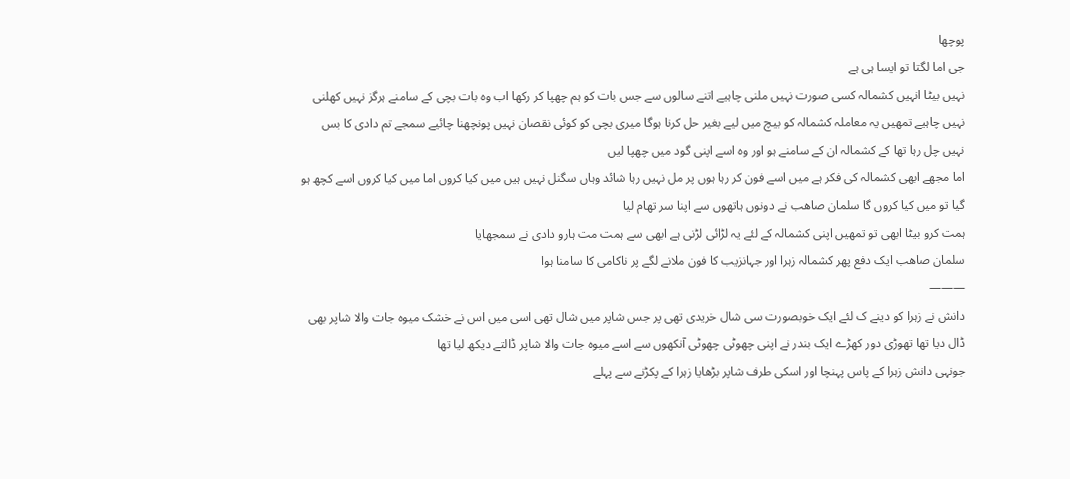پوچھا
جی اما لگتا تو ایسا ہی ہے
نہیں بیٹا انہیں کشمالہ کسی صورت نہیں ملنی چاہیے اتنے سالوں سے جس بات کو ہم چھپا کر رکھا اب وہ بات بچی کے سامنے ہرگز نہیں کھلنی نہیں چاہیے تمھیں یہ معاملہ کشمالہ کو بیچ میں لیے بغیر حل کرنا ہوگا میری بچی کو کوئی نقصان نہیں پونچھنا چائیے سمجے تم دادی کا بس نہیں چل رہا تھا کے کشمالہ ان کے سامنے ہو اور وہ اسے اپنی گود میں چھپا لیں
اما مجھے ابھی کشمالہ کی فکر ہے میں اسے فون کر رہا ہوں پر مل نہیں رہا شائد وہاں سگنل نہیں ہیں میں کیا کروں اما میں کیا کروں اسے کچھ ہو گیا تو میں کیا کروں گا سلمان صاھب نے دونوں ہاتھوں سے اپنا سر تھام لیا
ہمت کرو بیٹا ابھی تو تمھیں اپنی کشمالہ کے لئے یہ لڑائی لڑنی ہے ابھی سے ہمت مت ہارو دادی نے سمجھایا
سلمان صاھب ایک دفع پھر کشمالہ زہرا اور جہانزیب کا فون ملانے لگے پر ناکامی کا سامنا ہوا
———
دانش نے زہرا کو دینے ک لئے ایک خوبصورت سی شال خریدی تھی پر جس شاپر میں شال تھی اسی میں اس نے خشک میوہ جات والا شاپر بھی ڈال دیا تھا تھوڑی دور کھڑے ایک بندر نے اپنی چھوٹی چھوٹی آنکھوں سے اسے میوہ جات والا شاپر ڈالتے دیکھ لیا تھا
جونہی دانش زہرا کے پاس پہنچا اور اسکی طرف شاپر بڑھایا زہرا کے پکڑنے سے پہلے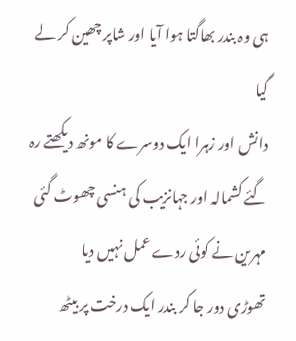ہی وہ بندر بھاگتا ہوا آیا اور شاپر چھین کر لے گیا
دانش اور زہرا ایک دوسرے کا مونھ دیکھتے رہ گئے کشمالہ اور جہانزیب کی ہنسی چھوٹ گئی مہرین نے کوئی ردے عمل نہیں دیا
تھوڑی دور جا کر بندر ایک درخت پر بیٹھ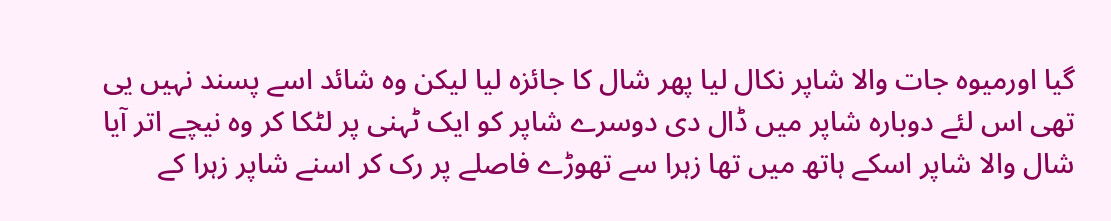گیا اورمیوہ جات والا شاپر نکال لیا پھر شال کا جائزہ لیا لیکن وہ شائد اسے پسند نہیں یی تھی اس لئے دوبارہ شاپر میں ڈال دی دوسرے شاپر کو ایک ٹہنی پر لٹکا کر وہ نیچے اتر آیا شال والا شاپر اسکے ہاتھ میں تھا زہرا سے تھوڑے فاصلے پر رک کر اسنے شاپر زہرا کے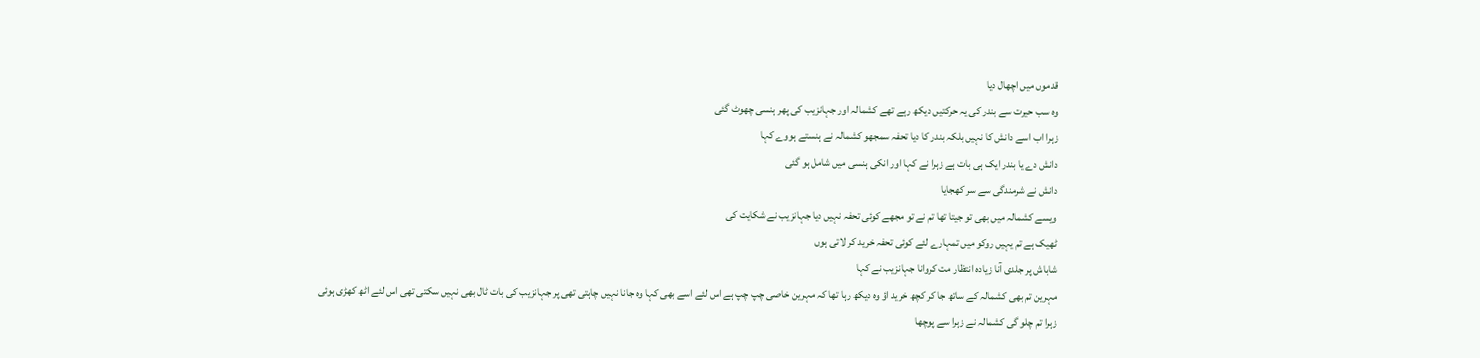قدموں میں اچھال دیا
وہ سب حیرت سے بندر کی یہ حرکتیں دیکھ رہے تھے کشمالہ اور جہانزیب کی پھر ہنسی چھوٹ گئی
زہرا اب اسے دانش کا نہیں بلکہ بندر کا دیا تحفہ سمجھو کشمالہ نے ہنستے ہووے کہا
دانش دے یا بندر ایک ہی بات ہے زہرا نے کہا اور انکی ہنسی میں شامل ہو گئی
دانش نے شرمندگی سے سر کھجایا
ویسے کشمالہ میں بھی تو جیتا تھا تم نے تو مجھے کوئی تحفہ نہیں دیا جہانزیب نے شکایت کی
ٹھیک ہے تم یہیں روکو میں تمہارے لئے کوئی تحفہ خرید کر لاتی ہوں
شاباش پر جلدی آنا زیادہ انتظار مت کروانا جہانزیب نے کہا
مہرین تم بھی کشمالہ کے ساتھ جا کر کچھ خرید اؤ وہ دیکھ رہا تھا کہ مہرین خاصی چپ چپ ہے اس لئے اسے بھی کہا وہ جانا نہیں چاہتی تھی پر جہانزیب کی بات ٹال بھی نہیں سکتی تھی اس لئے اٹھ کھڑی ہوئی
زہرا تم چلو گی کشمالہ نے زہرا سے پوچھا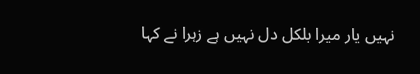نہیں یار میرا بلکل دل نہیں ہے زہرا نے کہا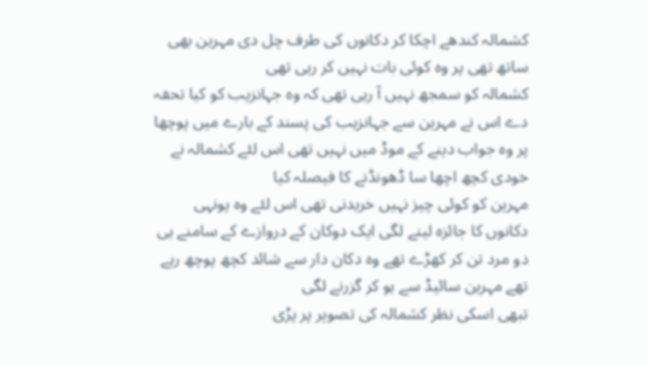کشمالہ کندھے اچکا کر دکانوں کی طرف چل دی مہرین بھی ساتھ تھی پر وہ کوئی بات نہیں کر رہی تھی
کشمالہ کو سمجھ نہیں آ رہی تھی کہ وہ جہانزیب کو کیا تحفہ دے اس نے مہرین سے جہانزیب کی پسند کے بارے میں پوچھا پر وہ جواب دینے کے موڈ میں نہیں تھی اس لئے کشمالہ نے خودی کچھ اچھا سا ڈھونڈنے کا فیصلہ کیا
مہرین کو کوئی چیز نہیں خریدنی تھی اس لئے وہ یونہی دکانوں کا جائزہ لینے لگی ایک دوکان کے دروازے کے سامنے ہی دو مرد تن کر کھڑے تھے وہ دکان دار سے شائد کچھ پوچھ رہے تھے مہرین سائیڈ سے ہو کر گزرنے لگی
تبھی اسکی نظر کشمالہ کی تصویر پر پڑی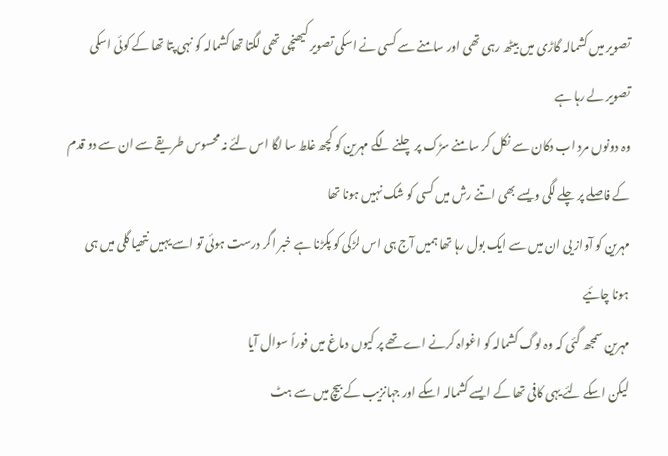تصویر میں کشمالہ گاڑی میں بیٹھ رہی تھی اور سامنے سے کسی نے اسکی تصویر کیھنچی تھی لگتا تھا کشمالہ کو نہی پتا تھا کے کوئی اسکی تصویر لے رہا ہے
وہ دونوں مرد اب دکان سے نکل کر سامنے سڑک پر چلنے لگے مہرین کو کچھ غلط سا لگا اس لئے نہ محسوس طریقے سے ان سے دو قدم کے فاصلے پر چلے لگی ویسے بھی اتنے رش میں کسی کو شک نہیں ہونا تھا
مہرین کو آواز یی ان میں سے ایک بول رہا تھا ہمیں آج ہی اس لڑکی کو پکڑنا ہے خبر اگر درست ہوئی تو اسے یہیں نتھیا گلی میں ہی ہونا چائیے
مہرین سمجھ گئی کہ وہ لوگ کشمالہ کو اغواہ کرنے اے تھے پر کیوں دماغ میں فوراً سوال آیا
لیکن اسکے لئے یہی کافی تھا کے ایسے کشمالہ اسکے اور جہانزیب کے بیچ میں سے ہٹ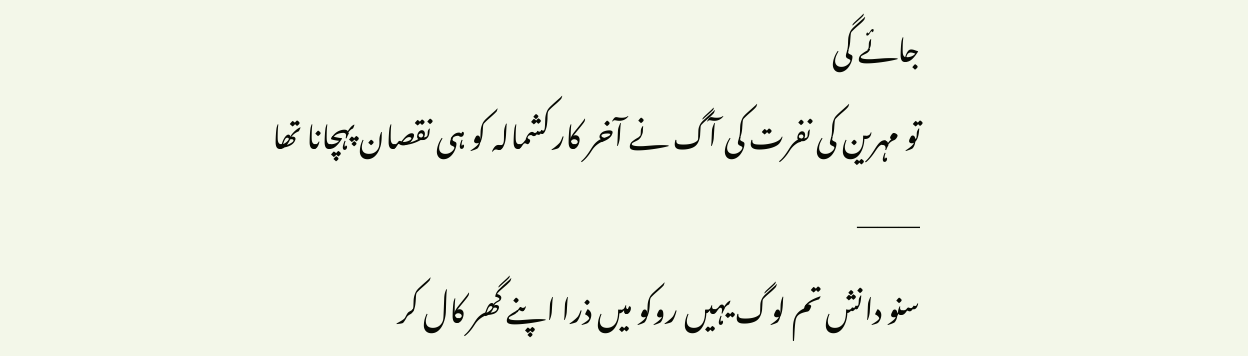جائے گی
تو مہرین کی نفرت کی آگ نے آخر کار کشمالہ کو ہی نقصان پہچانا تھا
———
سنو دانش تم لوگ یہیں روکو میں ذرا اپنے گھر کال کر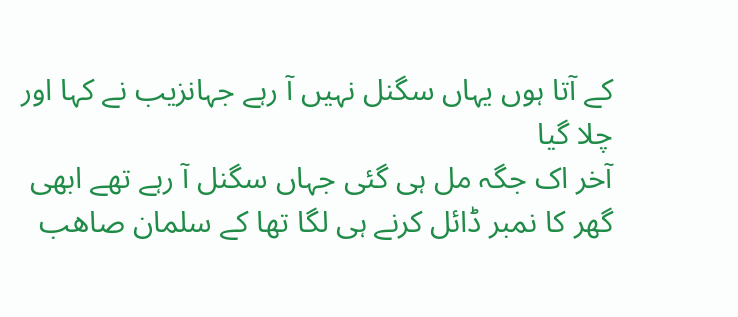کے آتا ہوں یہاں سگنل نہیں آ رہے جہانزیب نے کہا اور چلا گیا
آخر اک جگہ مل ہی گئی جہاں سگنل آ رہے تھے ابھی گھر کا نمبر ڈائل کرنے ہی لگا تھا کے سلمان صاھب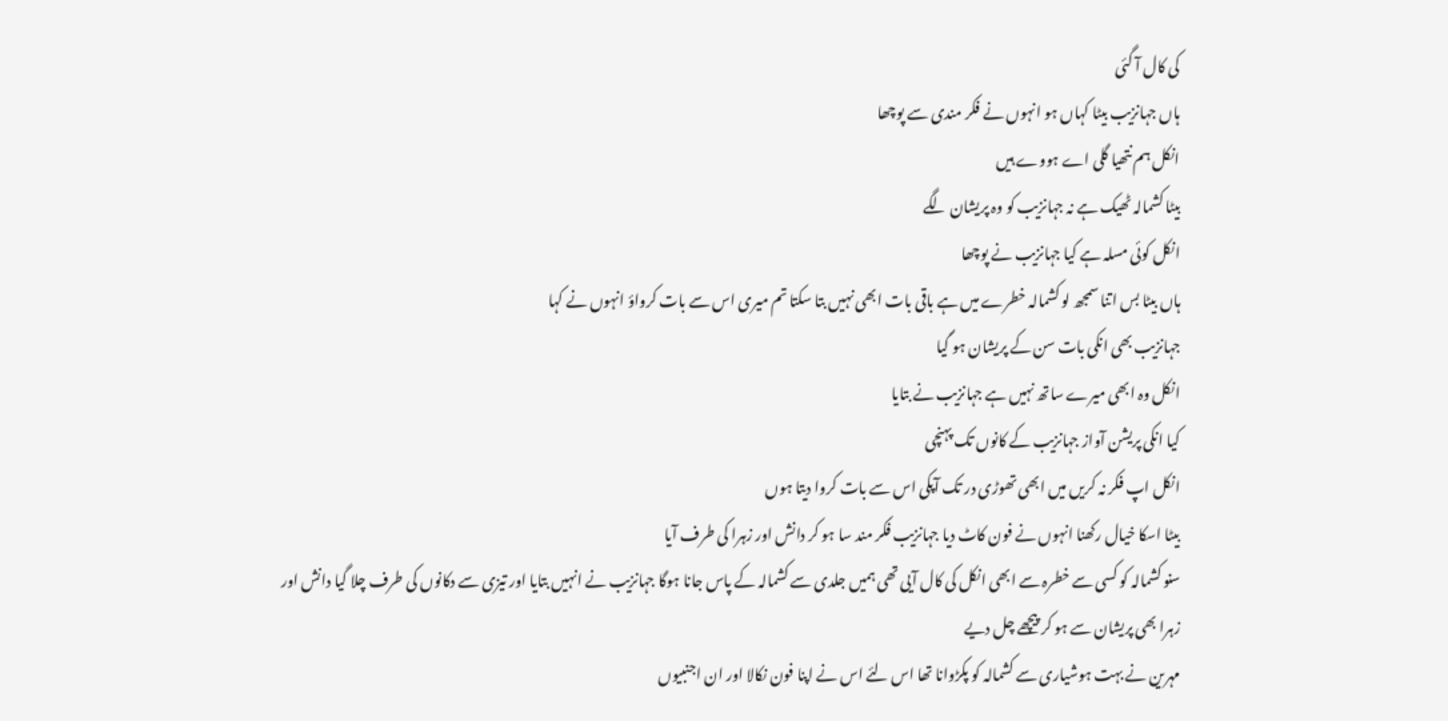کی کال آ گئی
ہاں جہانزیب بیٹا کہاں ہو انہوں نے فکر مندی سے پوچھا
انکل ہم نتھیا گلی اے ہووے ہیں
بیٹا کشمالہ ٹھیک ہے نہ جہانزیب کو وہ پریشان لگے
انکل کوئی مسلہ ہے کیا جہانزیب نے پوچھا
ہاں بیٹا بس اتنا سمجھ لو کشمالہ خطرے میں ہے باقی بات ابھی نہیں بتا سکتا تم میری اس سے بات کرواؤ انہوں نے کہا
جہانزیب بھی انکی بات سن کے پریشان ہو گیا
انکل وہ ابھی میرے ساتھ نہیں ہے جہانزیب نے بتایا
کیا انکی پریشن آواز جہانزیب کے کانوں تک پہنچی
انکل اپ فکر نہ کریں میں ابھی تھوڑی در تک آپکی اس سے بات کروا دیتا ہوں
بیٹا اسکا خیال رکھنا انہوں نے فون کاٹ دیا جہانزیب فکر مند سا ہو کر دانش اور زہرا کی طرف آیا
سنو کشمالہ کو کسی سے خطرہ سے ابھی انکل کی کال آیی تھی ہمیں جلدی سے کشمالہ کے پاس جانا ہوگا جہانزیب نے انہیں بتایا اور تیزی سے دکانوں کی طرف چلا گیا دانش اور زہرا بھی پریشان سے ہو کر پیچھے چل دیے
مہرین نے بہت ہوشیاری سے کشمالہ کو پکڑوانا تھا اس لئے اس نے اپنا فون نکالا اور ان اجنبیوں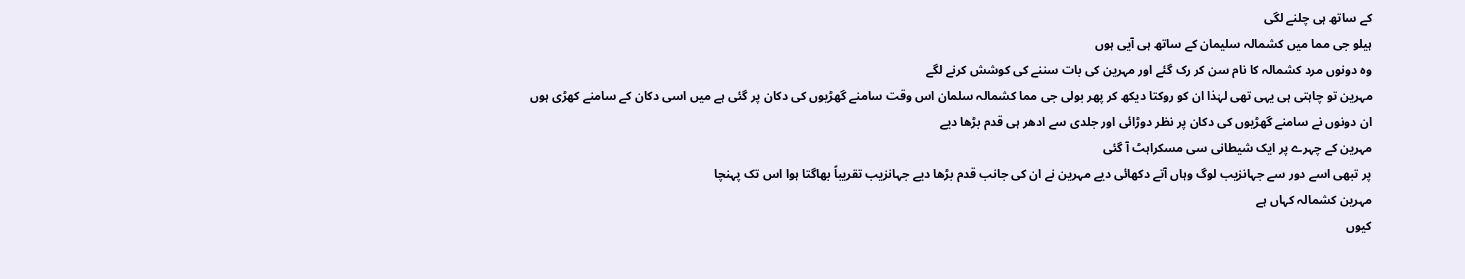کے ساتھ ہی چلنے لگی
ہیلو جی مما میں کشمالہ سلیمان کے ساتھ ہی آیی ہوں
وہ دونوں مرد کشمالہ کا نام سن کر رک گئے اور مہرین کی بات سننے کی کوشش کرنے لگے
مہرین تو چاہتی ہی یہی تھی لہٰذا ان کو روکتا دیکھ کر پھر بولی جی مما کشمالہ سلمان اس وقت سامنے گھڑیوں کی دکان پر گئی ہے میں اسی دکان کے سامنے کھڑی ہوں
ان دونوں نے سامنے گھڑیوں کی دکان پر نظر دوڑائی اور جلدی سے ادھر ہی قدم بڑھا دیے
مہرین کے چہرے پر ایک شیطانی سی مسکراہٹ آ گئی
پر تبھی اسے دور سے جہانزیب لوگ وہاں آتے دکھائی دیے مہرین نے ان کی جانب قدم بڑھا دیے جہانزیب تقريباً بھاگتا ہوا اس تک پہنچا
مہرین کشمالہ کہاں ہے
کیوں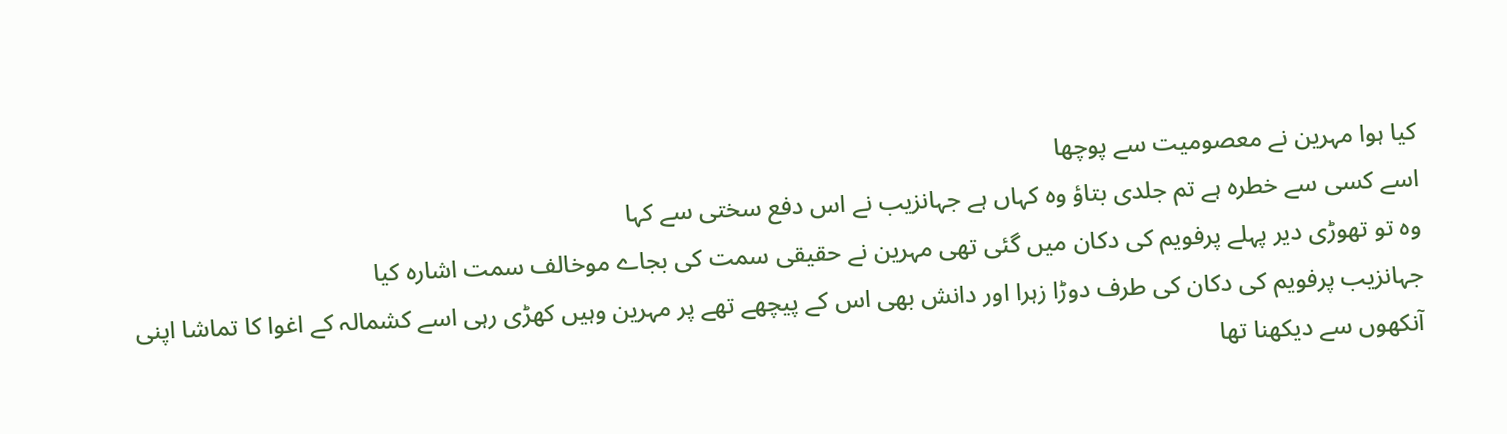کیا ہوا مہرین نے معصومیت سے پوچھا
اسے کسی سے خطرہ ہے تم جلدی بتاؤ وہ کہاں ہے جہانزیب نے اس دفع سختی سے کہا
وہ تو تھوڑی دیر پہلے پرفویم کی دکان میں گئی تھی مہرین نے حقیقی سمت کی بجاے موخالف سمت اشارہ کیا
جہانزیب پرفویم کی دکان کی طرف دوڑا زہرا اور دانش بھی اس کے پیچھے تھے پر مہرین وہیں کھڑی رہی اسے کشمالہ کے اغوا کا تماشا اپنی آنکھوں سے دیکھنا تھا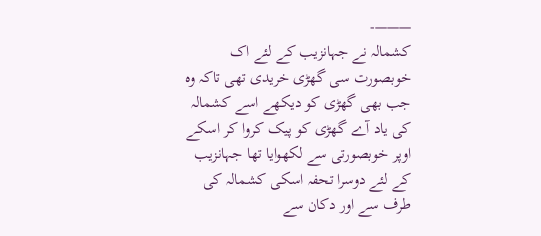———-
کشمالہ نے جہانزیب کے لئے اک خوبصورت سی گھڑی خریدی تھی تاکہ وہ جب بھی گھڑی کو دیکھے اسے کشمالہ کی یاد آے گھڑی کو پیک کروا کر اسکے اوپر خوبصورتی سے لکھوایا تھا جہانزیب کے لئے دوسرا تحفہ اسکی کشمالہ کی طرف سے اور دکان سے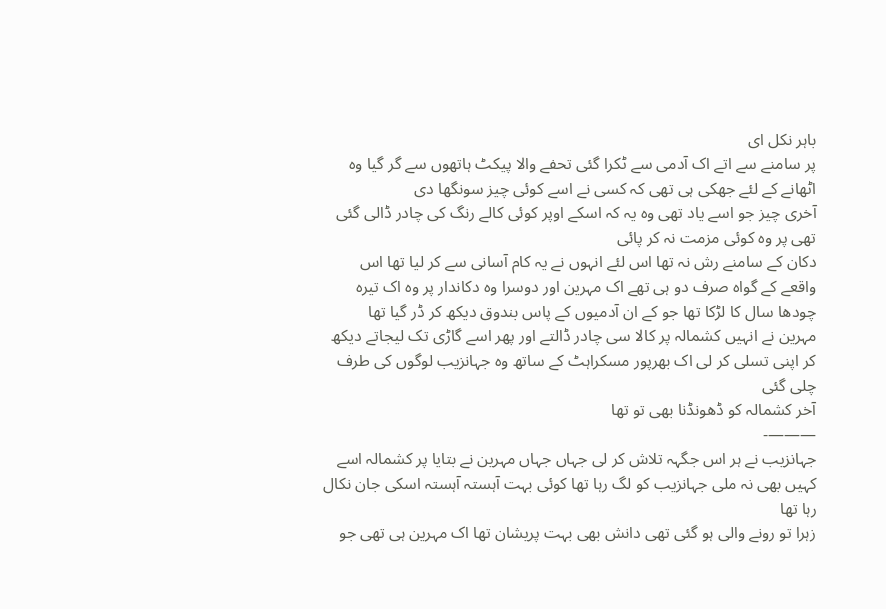باہر نکل ای
پر سامنے سے اتے اک آدمی سے ٹکرا گئی تحفے والا پیکٹ ہاتھوں سے گر گیا وہ اٹھانے کے لئے جھکی ہی تھی کہ کسی نے اسے کوئی چیز سونگھا دی
آخری چیز جو اسے یاد تھی وہ یہ کہ اسکے اوپر کوئی کالے رنگ کی چادر ڈالی گئی تھی پر وہ کوئی مزمت نہ کر پائی
دکان کے سامنے رش نہ تھا اس لئے انہوں نے یہ کام آسانی سے کر لیا تھا اس واقعے کے گواہ صرف دو ہی تھے اک مہرین اور دوسرا وہ دکاندار پر وہ اک تیرہ چودھا سال کا لڑکا تھا جو کے ان آدمیوں کے پاس بندوق دیکھ کر ڈر گیا تھا
مہرین نے انہیں کشمالہ پر کالا سی چادر ڈالتے اور پھر اسے گاڑی تک لیجاتے دیکھ کر اپنی تسلی کر لی اک بھرپور مسکراہٹ کے ساتھ وہ جہانزیب لوگوں کی طرف چلی گئی
آخر کشمالہ کو ڈھونڈنا بھی تو تھا
———-
جہانزیب نے ہر اس جگہہ تلاش کر لی جہاں جہاں مہرین نے بتایا پر کشمالہ اسے کہیں بھی نہ ملی جہانزیب کو لگ رہا تھا کوئی بہت آہستہ آہستہ اسکی جان نکال رہا تھا
زہرا تو رونے والی ہو گئی تھی دانش بھی بہت پریشان تھا اک مہرین ہی تھی جو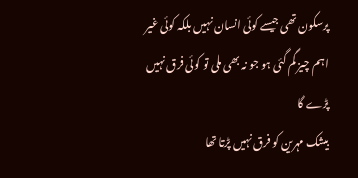پرسکون تھی جیسے کوئی انسان نہیں بلکہ کوئی غیر اہم چیز گم گئی ہو جو نہ بھی ملی تو کوئی فرق نہیں پڑے گا
بیشک مہرین کو فرق نہیں پڑتا تھا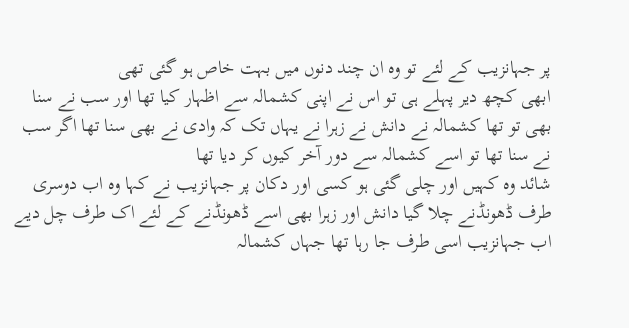پر جہانزیب کے لئے تو وہ ان چند دنوں میں بہت خاص ہو گئی تھی
ابھی کچھ دیر پہلے ہی تو اس نے اپنی کشمالہ سے اظہار کیا تھا اور سب نے سنا بھی تو تھا کشمالہ نے دانش نے زہرا نے یہاں تک کہ وادی نے بھی سنا تھا اگر سب نے سنا تھا تو اسے کشمالہ سے دور آخر کیوں کر دیا تھا
شائد وہ کہیں اور چلی گئی ہو کسی اور دکان پر جہانزیب نے کہا وہ اب دوسری طرف ڈھونڈنے چلا گیا دانش اور زہرا بھی اسے ڈھونڈنے کے لئے اک طرف چل دیے
اب جہانزیب اسی طرف جا رہا تھا جہاں کشمالہ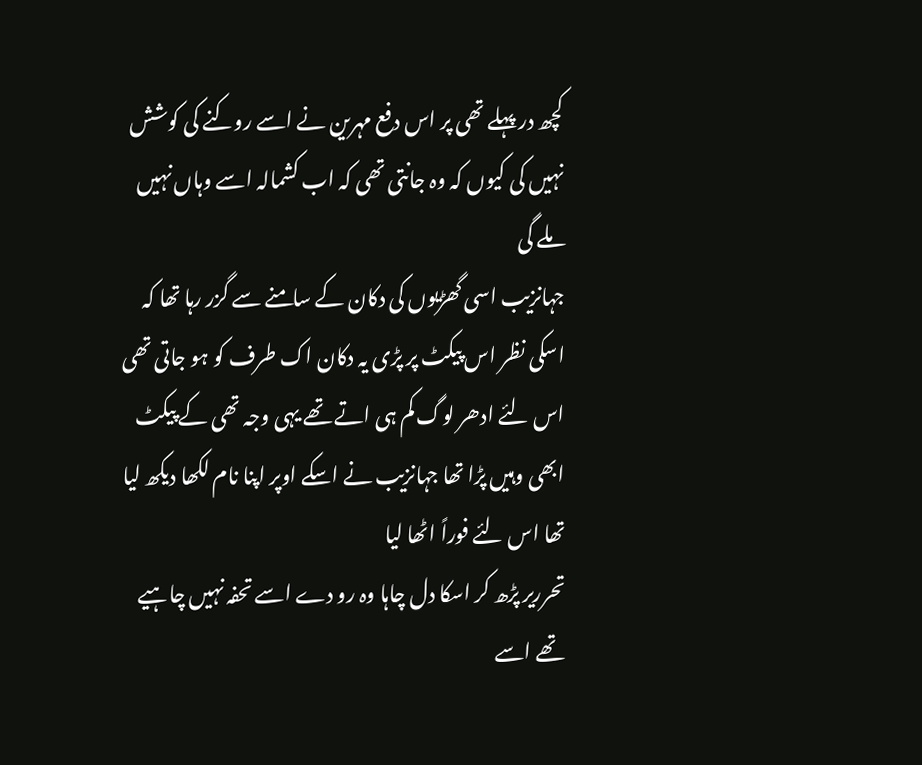کچھ در پہلے تھی پر اس دفع مہرین نے اسے روکنے کی کوشش نہیں کی کیوں کہ وہ جانتی تھی کہ اب کشمالہ اسے وہاں نہیں ملے گی
جہانزیب اسی گھڑیوں کی دکان کے سامنے سے گزر رہا تھا کہ اسکی نظر اس پیکٹ پر پڑی یہ دکان اک طرف کو ہو جاتی تھی اس لئے ادھر لوگ کم ہی اتے تھے یہی وجہ تھی کے پیکٹ ابھی وہیں پڑا تھا جہانزیب نے اسکے اوپر اپنا نام لکھا دیکھ لیا تھا اس لئے فوراً اٹھا لیا
تحرریر پڑھ کر اسکا دل چاہا وہ رو دے اسے تحفہ نہیں چاہیے تھے اسے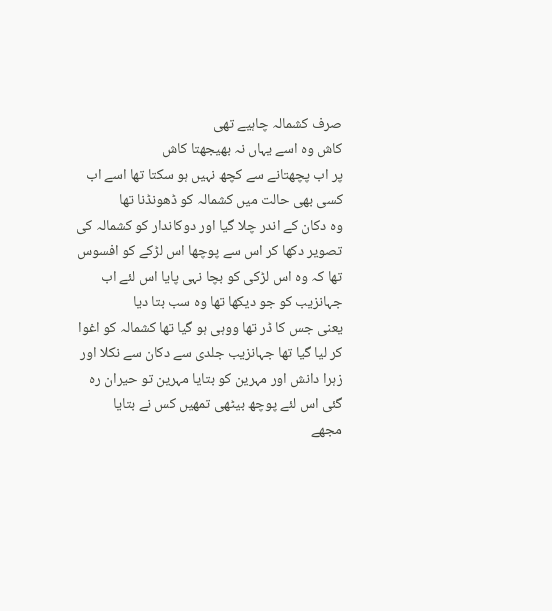صرف کشمالہ چاہیے تھی
کاش وہ اسے یہاں نہ بھیجھتا کاش
پر اب پچھتانے سے کچھ نہیں ہو سکتا تھا اسے اب کسی بھی حالت میں کشمالہ کو ڈھونڈنا تھا
وہ دکان کے اندر چلا گیا اور دوکاندار کو کشمالہ کی تصویر دکھا کر اس سے پوچھا اس لڑکے کو افسوس تھا کہ وہ اس لڑکی کو بچا نہی پایا اس لئے اب جہانزیب کو جو دیکھا تھا وہ سب بتا دیا
یعنی جس کا ڈر تھا ووہی ہو گیا تھا کشمالہ کو اغوا کر لیا گیا تھا جہانزیب جلدی سے دکان سے نکلا اور زہرا دانش اور مہرین کو بتایا مہرین تو حیران رہ گئی اس لئے پوچھ بیٹھی تمھیں کس نے بتایا
مجھے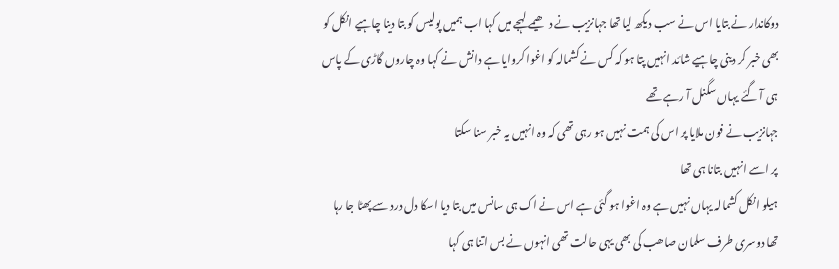دوکاندار نے بتایا اس نے سب دیکھ لیا تھا جہانزیب نے دھیمے لہجے میں کہا اب ہمیں پولیس کو بتا دینا چاہیے انکل کو بھی خبر کر دینی چاہیے شائد انہیں پتا ہو کہ کس نے کشمالہ کو اغوا کروایا ہے دانش نے کہا وہ چاروں گاڑی کے پاس ہی آ گئے یہاں سگنل آ رہے تھے
جہانزیب نے فون ملایا پر اس کی ہمت نہیں ہو رہی تھی کہ وہ انہیں یہ خبر سنا سکتا
پر اسے انہیں بتانا ہی تھا
ہیلو انکل کشمالہ یہاں نہیں ہے وہ اغوا ہو گئی ہے اس نے اک ہی سانس میں بتا دیا اسکا دل درد سے پھٹا جا رہا تھا دوسری طرف سلمان صاھب کی بھی یہی حالت تھی انہوں نے بس اتنا ہی کہا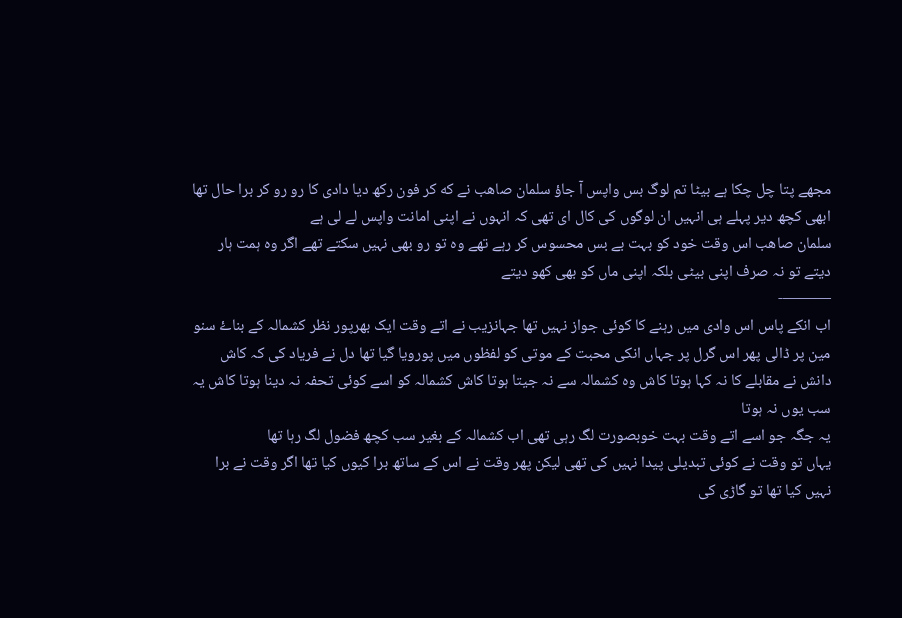مجھے پتا چل چکا ہے بیٹا تم لوگ بس واپس آ جاؤ سلمان صاھب نے که کر فون رکھ دیا دادی کا رو رو کر برا حال تھا ابھی کچھ دیر پہلے ہی انہیں ان لوگوں کی کال ای تھی کہ انہوں نے اپنی امانت واپس لے لی ہے
سلمان صاھب اس وقت خود کو بہت بے بس محسوس کر رہے تھے وہ تو رو بھی نہیں سکتے تھے اگر وہ ہمت ہار دیتے تو نہ صرف اپنی بیٹی بلکہ اپنی ماں کو بھی کھو دیتے
———-
اب انکے پاس اس وادی میں رہنے کا کوئی جواز نہیں تھا جہانزیب نے اتے وقت ایک بھرپور نظر کشمالہ کے بناۓ سنو مین پر ڈالی پھر اس گرل پر جہاں انکی محبت کے موتی کو لفظوں میں پورویا گیا تھا دل نے فریاد کی کہ کاش دانش نے مقابلے کا نہ کہا ہوتا کاش وہ کشمالہ سے نہ جیتا ہوتا کاش کشمالہ کو اسے کوئی تحفہ نہ دینا ہوتا کاش یہ سب یوں نہ ہوتا
یہ جگہ جو اسے اتے وقت بہت خوبصورت لگ رہی تھی اب کشمالہ کے بغیر سب کچھ فضول لگ رہا تھا
یہاں تو وقت نے کوئی تبدیلی پیدا نہیں کی تھی لیکن پھر وقت نے اس کے ساتھ برا کیوں کیا تھا اگر وقت نے برا نہیں کیا تھا تو گاڑی کی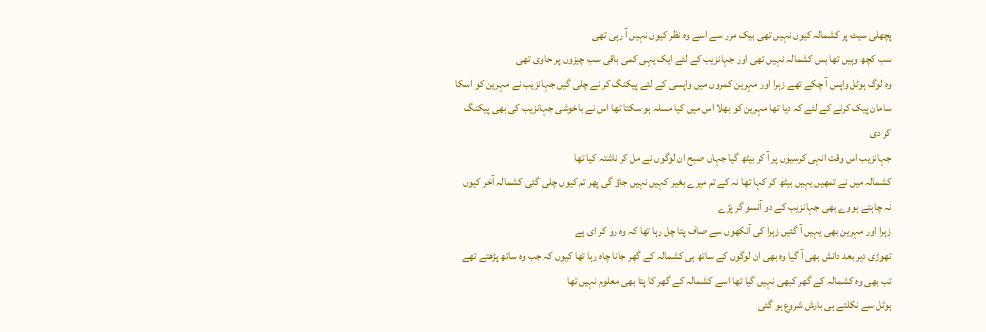پچھلی سیٹ پر کشمالہ کیوں نہیں تھی بیک مرر سے اسے وہ نظر کیوں نہیں آ رہی تھی
سب کچھ وہیں تھا بس کشمالہ نہیں تھی اور جہانزیب کے لئے ایک یہی کمی باقی سب چیزوں پر حاوی تھی
وہ لوگ ہوٹل واپس آ چکے تھے زہرا اور مہرین کمروں میں واپسی کے لئے پیکنگ کر نے چلی گیں جہانزیب نے مہرین کو اسکا سامان پیک کرنے کے لئے کہ دیا تھا مہرین کو بھلا اس میں کیا مسلہ ہو سکتا تھا اس نے باخوشی جہانزیب کی بھی پیکنگ کر دی
جہانزیب اس وقت انہی کرسیوں پر آ کر بیٹھ گیا جہاں صبح ان لوگوں نے مل کر ناشتہ کیا تھا
کشمالہ میں نے تمھیں یہیں بیٹھ کر کہا تھا نہ کے تم میرے بغیر کہیں نہیں جاؤ گی پھر تم کیوں چلی گئی کشمالہ آخر کیوں
نہ چاہتے ہووے بھی جہانزیب کے دو آنسو گر پڑے
زہرا اور مہرین بھی یہیں آ گئیں زہرا کی آنکھوں سے صاف پتا چل رہا تھا کہ وہ رو کر ای ہے
تھوڑی دیر بعد دانش بھی آ گیا وہ بھی ان لوگوں کے ساتھ ہی کشمالہ کے گھر جانا چاہ رہا تھا کیوں کہ جب وہ ساتھ پڑھتے تھے تب بھی وہ کشمالہ کے گھر کبھی نہیں گیا تھا اسے کشمالہ کے گھر کا پتا بھی معلوم نہیں تھا
ہوٹل سے نکلتے ہی بارش شروع ہو گئی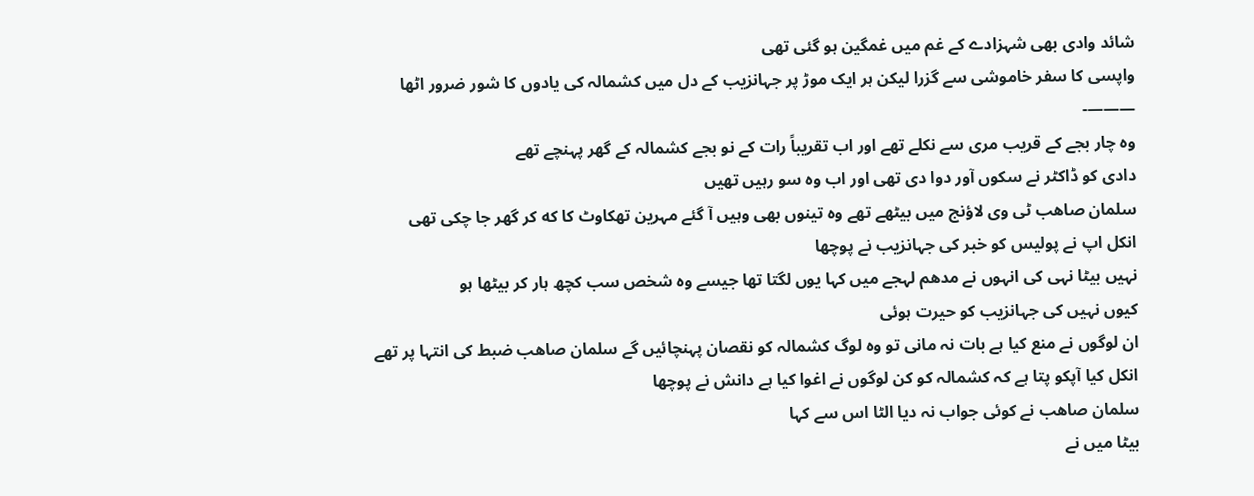شائد وادی بھی شہزادے کے غم میں غمگین ہو گئی تھی
واپسی کا سفر خاموشی سے گزرا لیکن ہر ایک موڑ پر جہانزیب کے دل میں کشمالہ کی یادوں کا شور ضرور اٹھا
———-
وہ چار بجے کے قریب مری سے نکلے تھے اور اب تقريباً رات کے نو بجے کشمالہ کے گھر پہنچے تھے
دادی کو ڈاکٹر نے سکوں آور دوا دی تھی اور اب وہ سو رہیں تھیں
سلمان صاھب ٹی وی لاؤنج میں بیٹھے تھے وہ تینوں بھی وہیں آ گئے مہرین تھکاوٹ کا که کر گھر جا چکی تھی
انکل اپ نے پولیس کو خبر کی جہانزیب نے پوچھا
نہیں بیٹا نہی کی انہوں نے مدھم لہجے میں کہا یوں لگتا تھا جیسے وہ شخص سب کچھ ہار کر بیٹھا ہو
کیوں نہیں کی جہانزیب کو حیرت ہوئی
ان لوگوں نے منع کیا ہے بات نہ مانی تو وہ لوگ کشمالہ کو نقصان پہنچائیں گے سلمان صاھب ضبط کی انتہا پر تھے
انکل کیا آپکو پتا ہے کہ کشمالہ کو کن لوگوں نے اغوا کیا ہے دانش نے پوچھا
سلمان صاھب نے کوئی جواب نہ دیا الٹا اس سے کہا
بیٹا میں نے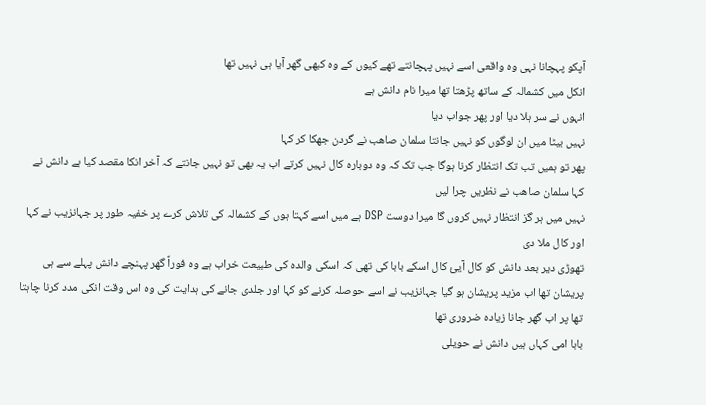آپکو پہچانا نہی وہ واقعی اسے نہیں پہچانتے تھے کیوں کے وہ کبھی گھر آیا ہی نہیں تھا
انکل میں کشمالہ کے ساتھ پڑھتا تھا میرا نام دانش ہے
انہوں نے سر ہلا دیا اور پھر جواب دیا
نہیں بیٹا میں ان لوگوں کو نہیں جانتا سلمان صاھب نے گردن جھکا کر کہا
پھر تو ہمیں تب تک انتظار کرنا ہوگا جب تک کہ وہ دوبارہ کال نہیں کرتے اب یہ بھی تو نہیں جانتے کہ آخر انکا مقصد کیا ہے دانش نے کہا سلمان صاھب نے نظریں چرا لیں
نہیں میں ہر گز انتظار نہیں کروں گا میرا دوست DSP ہے میں اسے کہتا ہوں کے کشمالہ کی تلاش کرے پر خفیہ طور پر جہانزیب نے کہا اور کال ملا دی
تھوڑی دیر بعد دانش کو کال آیئ کال اسکے بابا کی تھی کہ اسکی والدہ کی طبیعت خراب ہے وہ فوراً گھر پہنچے دانش پہلے سے ہی پریشان تھا اب مزید پریشان ہو گیا جہانزیب نے اسے حوصلہ کرنے کو کہا اور جلدی جانے کی ہدایت کی وہ اس وقت انکی مدد کرنا چاہتا تھا پر اب گھر جانا زیادہ ضروری تھا
بابا امی کہاں ہیں دانش نے حویلی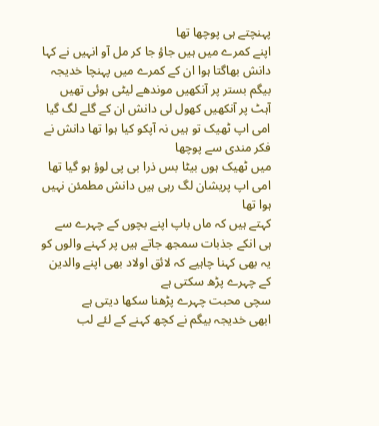پہنچتے ہی پوچھا تھا
اپنے کمرے میں ہیں جاؤ جا کر مل آو انہیں نے کہا
دانش بھاگتا ہوا ان کے کمرے میں پہنچا خدیجہ بیگم بستر پر آنکھیں موندھے لیٹی ہوئی تھیں
آہٹ پر آنکھیں کھول لی دانش ان کے گلے لگ گیا امی اپ ٹھیک تو ہیں نہ آپکو کیا ہوا تھا دانش نے فکر مندی سے پوچھا
میں ٹھیک ہوں بیٹا بس ذرا بی پی لوؤ ہو گیا تھا
امی اپ پریشان لگ رہی ہیں دانش مطمئن نہیں ہوا تھا
کہتے ہیں کہ ماں باپ اپنے بچوں کے چہرے سے ہی انکے جذبات سمجھ جاتے ہیں پر کہنے والوں کو یہ بھی کہنا چاہیے کہ لائق اولاد بھی اپنے والدین کے چہرے پڑھ سکتی ہے
سچی محبت چہرے پڑھنا سکھا دیتی ہے
ابھی خدیجہ بیگم نے کچھ کہنے کے لئے لب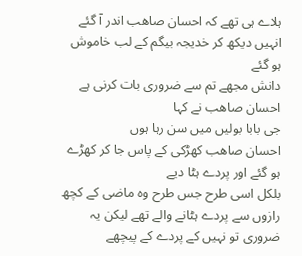ہلاے ہی تھے کہ احسان صاھب اندر آ گئے انہیں دیکھ کر خدیجہ بیگم کے لب خاموش ہو گئے
دانش مجھے تم سے ضروری بات کرنی ہے احسان صاھب نے کہا
جی بابا بولیں میں سن رہا ہوں
احسان صاھب کھڑکی کے پاس جا کر کھڑے ہو گئے اور پردے ہٹا دیے
بلکل اسی طرح جس طرح وہ ماضی کے کچھ رازوں سے پردے ہٹانے والے تھے لیکن یہ ضروری تو نہیں کے پردے کے پیچھے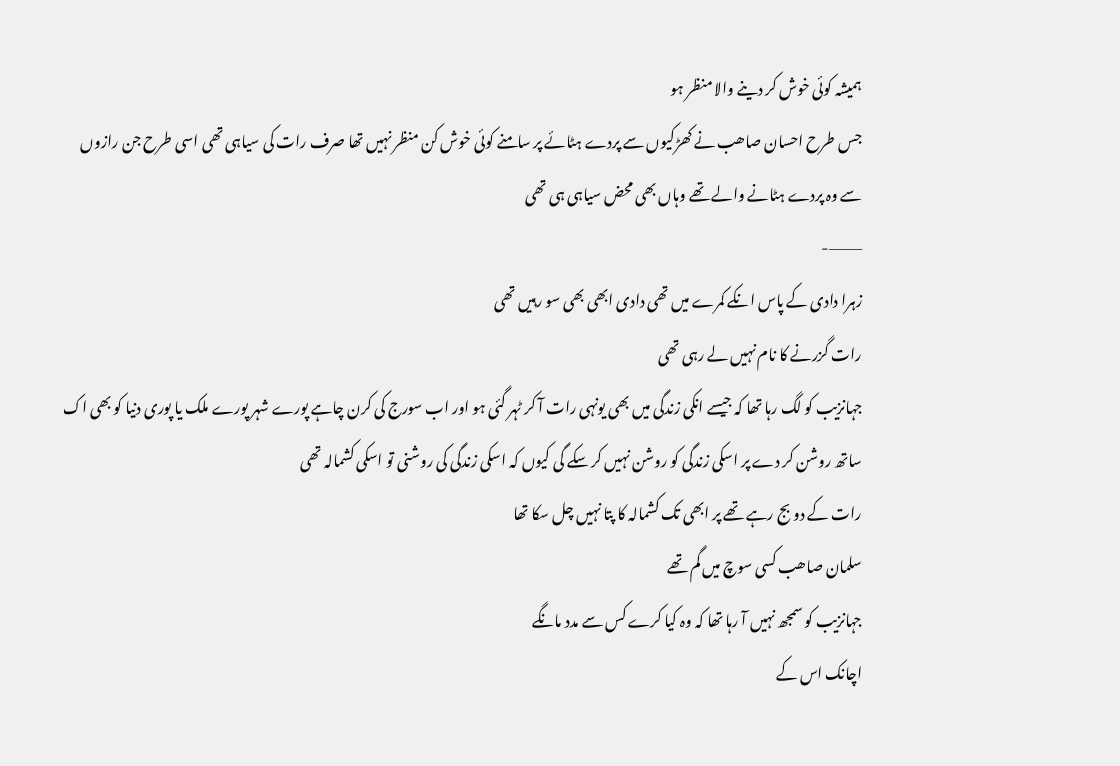ہمیشہ کوئی خوش کر دینے والا منظر ہو
جس طرح احسان صاھب نے کھڑکیوں سے پردے ہٹائے پر سامنے کوئی خوش کن منظر نہیں تھا صرف رات کی سیاہی تھی اسی طرح جن رازوں سے وہ پردے ہٹانے والے تھے وہاں بھی محض سیاہی ہی تھی
———-
زہرا دادی کے پاس انکے کمرے میں تھی دادی ابھی بھی سو رہیں تھی
رات گزرنے کا نام نہیں لے رہی تھی
جہانزیب کو لگ رہا تھا کہ جیسے انکی زندگی میں بھی یونہی رات آ کر ٹہر گئی ہو اور اب سورج کی کرن چاہے پورے شہر پورے ملک یا پوری دنیا کو بھی اک ساتھ روشن کر دے پر اسکی زندگی کو روشن نہیں کر سکے گی کیوں کہ اسکی زندگی کی روشنی تو اسکی کشمالہ تھی
رات کے دو بج رہے تھے پر ابھی تک کشمالہ کا پتا نہیں چل سکا تھا
سلمان صاھب کسی سوچ میں گم تھے
جہانزیب کو سمجھ نہیں آ رہا تھا کہ وہ کیا کرے کس سے مدد مانگے
اچانک اس کے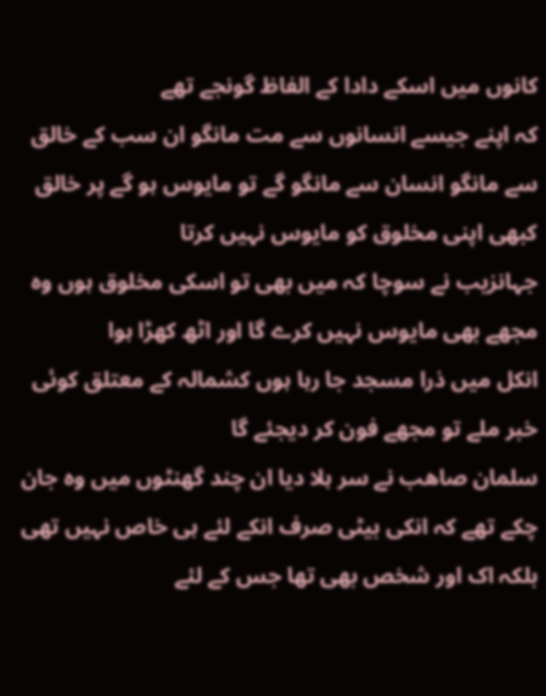کانوں میں اسکے دادا کے الفاظ گونجے تھے
کہ اپنے جیسے انسانوں سے مت مانگو ان سب کے خالق سے مانگو انسان سے مانگو گے تو مایوس ہو گے پر خالق کبھی اپنی مخلوق کو مایوس نہیں کرتا
جہانزیب نے سوچا کہ میں بھی تو اسکی مخلوق ہوں وہ مجھے بھی مایوس نہیں کرے گا اور اٹھ کھڑا ہوا
انکل میں ذرا مسجد جا رہا ہوں کشمالہ کے معتلق کوئی خبر ملے تو مجھے فون کر دیجئے گا
سلمان صاھب نے سر ہلا دیا ان چند گھنٹوں میں وہ جان چکے تھے کہ انکی بیٹی صرف انکے لئے ہی خاص نہیں تھی بلکہ اک اور شخص بھی تھا جس کے لئے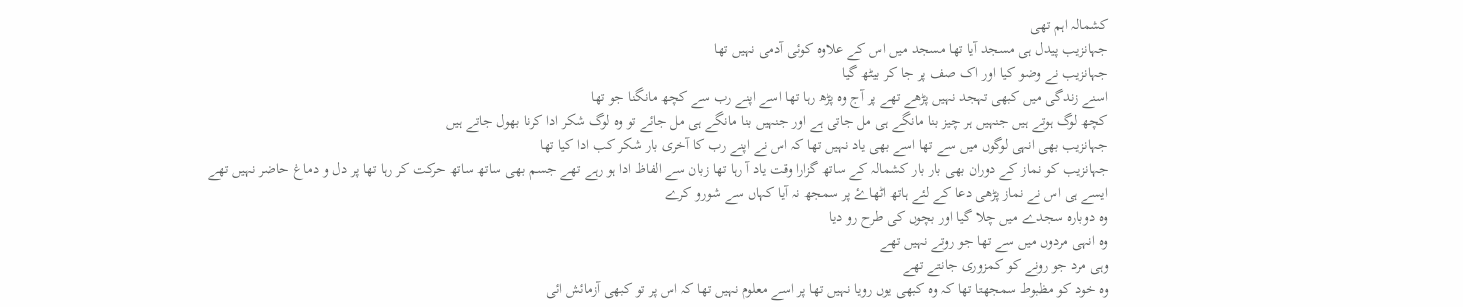کشمالہ اہم تھی
جہانزیب پیدل ہی مسجد آیا تھا مسجد میں اس کے علاوہ کوئی آدمی نہیں تھا
جہانزیب نے وضو کیا اور اک صف پر جا کر بیٹھ گیا
اسنے زندگی میں کبھی تہجد نہیں پڑھے تھے پر آج وہ پڑھ رہا تھا اسے اپنے رب سے کچھ مانگنا جو تھا
کچھ لوگ ہوتے ہیں جنہیں ہر چیز بنا مانگے ہی مل جاتی ہے اور جنہیں بنا مانگے ہی مل جائے تو وہ لوگ شکر ادا کرنا بھول جاتے ہیں
جہانزیب بھی انہی لوگوں میں سے تھا اسے بھی یاد نہیں تھا کہ اس نے اپنے رب کا آخری بار شکر کب ادا کیا تھا
جہانزیب کو نماز کے دوران بھی بار بار کشمالہ کے ساتھ گزارا وقت یاد آ رہا تھا زبان سے الفاظ ادا ہو رہے تھے جسم بھی ساتھ ساتھ حرکت کر رہا تھا پر دل و دماغ حاضر نہیں تھے
ایسے ہی اس نے نماز پڑھی دعا کے لئے ہاتھ اٹھاۓ پر سمجھ نہ آیا کہاں سے شورو کرے
وہ دوبارہ سجدے میں چلا گیا اور بچوں کی طرح رو دیا
وہ انہی مردوں میں سے تھا جو روتے نہیں تھے
وہی مرد جو رونے کو کمزوری جانتے تھے
وہ خود کو مظبوط سمجھتا تھا کہ وہ کبھی یوں رویا نہیں تھا پر اسے معلوم نہیں تھا کہ اس پر تو کبھی آزمائش ائی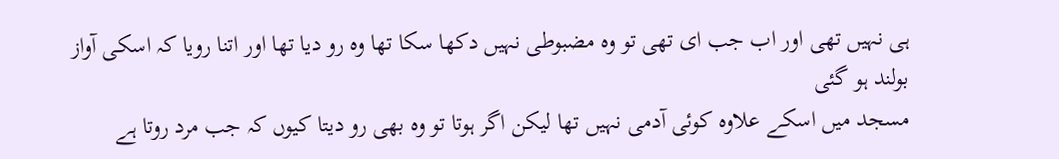ہی نہیں تھی اور اب جب ای تھی تو وہ مضبوطی نہیں دکھا سکا تھا وہ رو دیا تھا اور اتنا رویا کہ اسکی آواز بولند ہو گئی
مسجد میں اسکے علاوہ کوئی آدمی نہیں تھا لیکن اگر ہوتا تو وہ بھی رو دیتا کیوں کہ جب مرد روتا ہے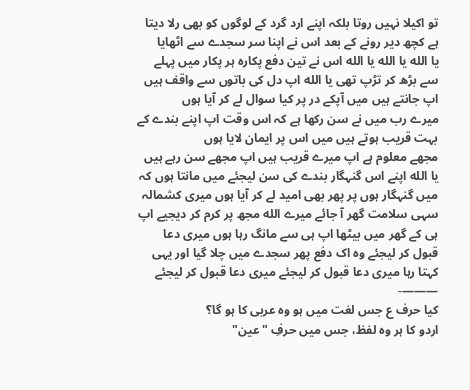تو اکیلا نہیں روتا بلکہ اپنے ارد گرد کے لوگوں کو بھی رلا دیتا ہے کچھ دیر رونے کے بعد اس نے اپنا سر سجدے سے اٹھایا
یا الله یا الله یا الله اس نے تین دفع پکارہ ہر پکار میں پہلے سے بڑھ کر تڑپ تھی یا الله اپ دل کی باتوں سے واقف ہیں اپ جانتے ہیں میں آپکے در پر کیا سوال لے کر آیا ہوں
میرے رب میں نے سن رکھا ہے کہ اس وقت اپ اپنے بندے کے بہت قریب ہوتے ہیں میں اس پر ایمان لایا ہوں
مجھے معلوم ہے اپ میرے قریب ہیں اپ مجھے سن رہے ہیں یا الله اپنے اس گنہگار بندے کی سن لیجئے میں مانتا ہوں کہ میں گنہگار ہوں پر پھر بھی امید لے کر آیا ہوں میری کشمالہ سہی سلامت گھر آ جائے میرے الله مجھ پر کرم کر دیجیے اپ ہی کے گھر میں بیٹھا اپ ہی سے مانگ رہا ہوں میری دعا قبول کر لیجئے وہ اک دفع پھر سجدے میں چلا گیا اور یہی کہتا رہا میری دعا قبول کر لیجئے میری دعا قبول کر لیجئے
———-
کیا حرف ع جس لغت میں ہو وہ عربی کا ہو گا؟
اردو کا ہر وہ لفظ، جس میں حرفِ "عین"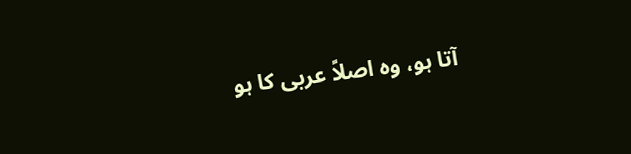آتا ہو، وہ اصلاً عربی کا ہو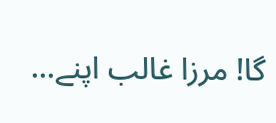گا! مرزا غالب اپنے...